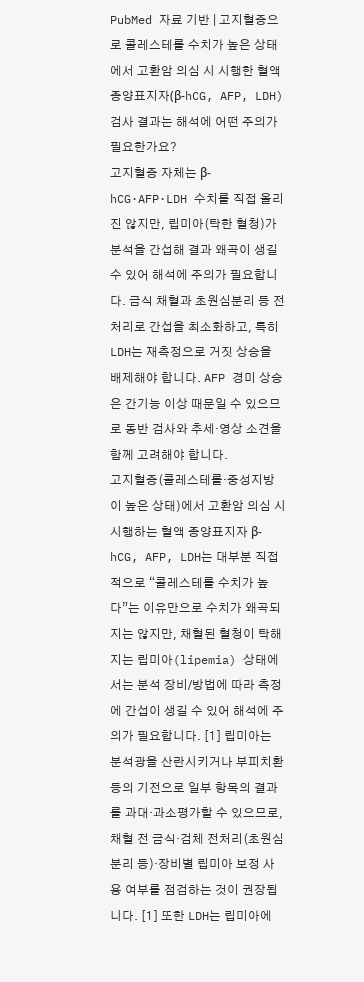PubMed 자료 기반 | 고지혈증으로 콜레스테롤 수치가 높은 상태에서 고환암 의심 시 시행한 혈액 종양표지자(β-hCG, AFP, LDH) 검사 결과는 해석에 어떤 주의가 필요한가요?
고지혈증 자체는 β-hCG·AFP·LDH 수치를 직접 올리진 않지만, 립미아(탁한 혈청)가 분석을 간섭해 결과 왜곡이 생길 수 있어 해석에 주의가 필요합니다. 금식 채혈과 초원심분리 등 전처리로 간섭을 최소화하고, 특히 LDH는 재측정으로 거짓 상승을 배제해야 합니다. AFP 경미 상승은 간기능 이상 때문일 수 있으므로 동반 검사와 추세·영상 소견을 함께 고려해야 합니다.
고지혈증(콜레스테롤·중성지방이 높은 상태)에서 고환암 의심 시 시행하는 혈액 종양표지자 β-hCG, AFP, LDH는 대부분 직접적으로 “콜레스테롤 수치가 높다”는 이유만으로 수치가 왜곡되지는 않지만, 채혈된 혈청이 탁해지는 립미아(lipemia) 상태에서는 분석 장비/방법에 따라 측정에 간섭이 생길 수 있어 해석에 주의가 필요합니다. [1] 립미아는 분석광을 산란시키거나 부피치환 등의 기전으로 일부 항목의 결과를 과대·과소평가할 수 있으므로, 채혈 전 금식·검체 전처리(초원심분리 등)·장비별 립미아 보정 사용 여부를 점검하는 것이 권장됩니다. [1] 또한 LDH는 립미아에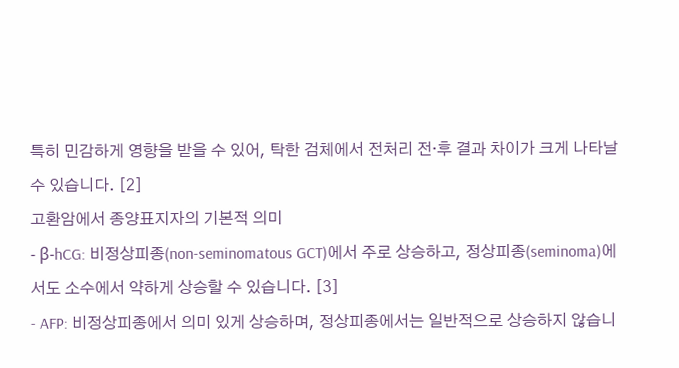특히 민감하게 영향을 받을 수 있어, 탁한 검체에서 전처리 전·후 결과 차이가 크게 나타날 수 있습니다. [2]
고환암에서 종양표지자의 기본적 의미
- β-hCG: 비정상피종(non-seminomatous GCT)에서 주로 상승하고, 정상피종(seminoma)에서도 소수에서 약하게 상승할 수 있습니다. [3]
- AFP: 비정상피종에서 의미 있게 상승하며, 정상피종에서는 일반적으로 상승하지 않습니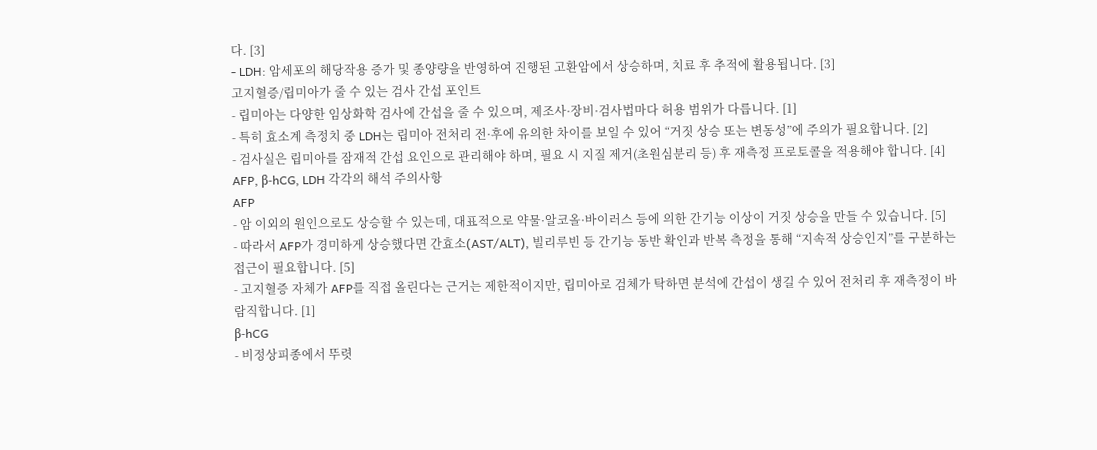다. [3]
- LDH: 암세포의 해당작용 증가 및 종양량을 반영하여 진행된 고환암에서 상승하며, 치료 후 추적에 활용됩니다. [3]
고지혈증/립미아가 줄 수 있는 검사 간섭 포인트
- 립미아는 다양한 임상화학 검사에 간섭을 줄 수 있으며, 제조사·장비·검사법마다 허용 범위가 다릅니다. [1]
- 특히 효소계 측정치 중 LDH는 립미아 전처리 전·후에 유의한 차이를 보일 수 있어 “거짓 상승 또는 변동성”에 주의가 필요합니다. [2]
- 검사실은 립미아를 잠재적 간섭 요인으로 관리해야 하며, 필요 시 지질 제거(초원심분리 등) 후 재측정 프로토콜을 적용해야 합니다. [4]
AFP, β-hCG, LDH 각각의 해석 주의사항
AFP
- 암 이외의 원인으로도 상승할 수 있는데, 대표적으로 약물·알코올·바이러스 등에 의한 간기능 이상이 거짓 상승을 만들 수 있습니다. [5]
- 따라서 AFP가 경미하게 상승했다면 간효소(AST/ALT), 빌리루빈 등 간기능 동반 확인과 반복 측정을 통해 “지속적 상승인지”를 구분하는 접근이 필요합니다. [5]
- 고지혈증 자체가 AFP를 직접 올린다는 근거는 제한적이지만, 립미아로 검체가 탁하면 분석에 간섭이 생길 수 있어 전처리 후 재측정이 바람직합니다. [1]
β-hCG
- 비정상피종에서 뚜렷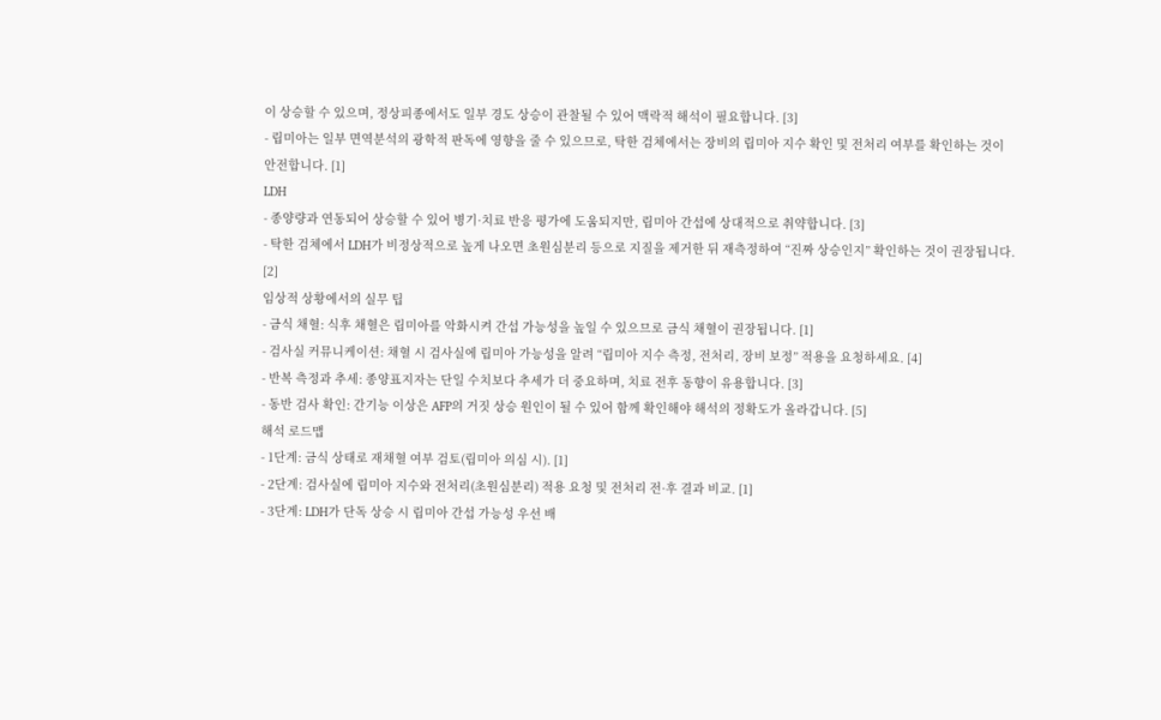이 상승할 수 있으며, 정상피종에서도 일부 경도 상승이 관찰될 수 있어 맥락적 해석이 필요합니다. [3]
- 립미아는 일부 면역분석의 광학적 판독에 영향을 줄 수 있으므로, 탁한 검체에서는 장비의 립미아 지수 확인 및 전처리 여부를 확인하는 것이 안전합니다. [1]
LDH
- 종양량과 연동되어 상승할 수 있어 병기·치료 반응 평가에 도움되지만, 립미아 간섭에 상대적으로 취약합니다. [3]
- 탁한 검체에서 LDH가 비정상적으로 높게 나오면 초원심분리 등으로 지질을 제거한 뒤 재측정하여 “진짜 상승인지” 확인하는 것이 권장됩니다. [2]
임상적 상황에서의 실무 팁
- 금식 채혈: 식후 채혈은 립미아를 악화시켜 간섭 가능성을 높일 수 있으므로 금식 채혈이 권장됩니다. [1]
- 검사실 커뮤니케이션: 채혈 시 검사실에 립미아 가능성을 알려 “립미아 지수 측정, 전처리, 장비 보정” 적용을 요청하세요. [4]
- 반복 측정과 추세: 종양표지자는 단일 수치보다 추세가 더 중요하며, 치료 전후 동향이 유용합니다. [3]
- 동반 검사 확인: 간기능 이상은 AFP의 거짓 상승 원인이 될 수 있어 함께 확인해야 해석의 정확도가 올라갑니다. [5]
해석 로드맵
- 1단계: 금식 상태로 재채혈 여부 검토(립미아 의심 시). [1]
- 2단계: 검사실에 립미아 지수와 전처리(초원심분리) 적용 요청 및 전처리 전·후 결과 비교. [1]
- 3단계: LDH가 단독 상승 시 립미아 간섭 가능성 우선 배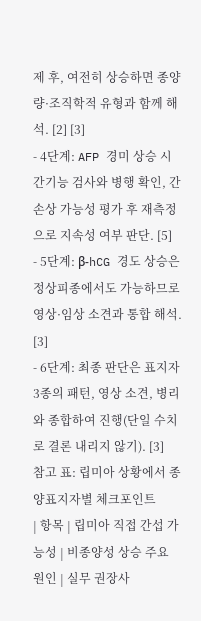제 후, 여전히 상승하면 종양량·조직학적 유형과 함께 해석. [2] [3]
- 4단계: AFP 경미 상승 시 간기능 검사와 병행 확인, 간손상 가능성 평가 후 재측정으로 지속성 여부 판단. [5]
- 5단계: β-hCG 경도 상승은 정상피종에서도 가능하므로 영상·임상 소견과 통합 해석. [3]
- 6단계: 최종 판단은 표지자 3종의 패턴, 영상 소견, 병리와 종합하여 진행(단일 수치로 결론 내리지 않기). [3]
참고 표: 립미아 상황에서 종양표지자별 체크포인트
| 항목 | 립미아 직접 간섭 가능성 | 비종양성 상승 주요 원인 | 실무 권장사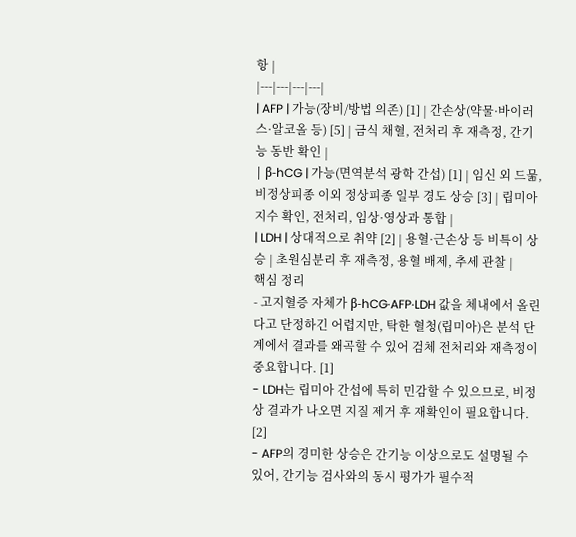항 |
|---|---|---|---|
| AFP | 가능(장비/방법 의존) [1] | 간손상(약물·바이러스·알코올 등) [5] | 금식 채혈, 전처리 후 재측정, 간기능 동반 확인 |
| β-hCG | 가능(면역분석 광학 간섭) [1] | 임신 외 드묾, 비정상피종 이외 정상피종 일부 경도 상승 [3] | 립미아 지수 확인, 전처리, 임상·영상과 통합 |
| LDH | 상대적으로 취약 [2] | 용혈·근손상 등 비특이 상승 | 초원심분리 후 재측정, 용혈 배제, 추세 관찰 |
핵심 정리
- 고지혈증 자체가 β-hCG·AFP·LDH 값을 체내에서 올린다고 단정하긴 어렵지만, 탁한 혈청(립미아)은 분석 단계에서 결과를 왜곡할 수 있어 검체 전처리와 재측정이 중요합니다. [1]
- LDH는 립미아 간섭에 특히 민감할 수 있으므로, 비정상 결과가 나오면 지질 제거 후 재확인이 필요합니다. [2]
- AFP의 경미한 상승은 간기능 이상으로도 설명될 수 있어, 간기능 검사와의 동시 평가가 필수적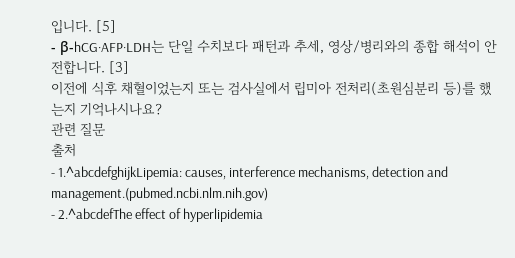입니다. [5]
- β-hCG·AFP·LDH는 단일 수치보다 패턴과 추세, 영상/병리와의 종합 해석이 안전합니다. [3]
이전에 식후 채혈이었는지 또는 검사실에서 립미아 전처리(초원심분리 등)를 했는지 기억나시나요?
관련 질문
출처
- 1.^abcdefghijkLipemia: causes, interference mechanisms, detection and management.(pubmed.ncbi.nlm.nih.gov)
- 2.^abcdefThe effect of hyperlipidemia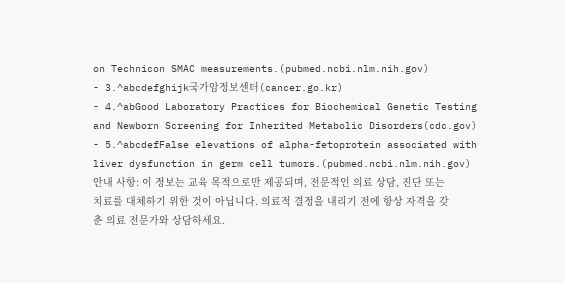on Technicon SMAC measurements.(pubmed.ncbi.nlm.nih.gov)
- 3.^abcdefghijk국가암정보센터(cancer.go.kr)
- 4.^abGood Laboratory Practices for Biochemical Genetic Testing and Newborn Screening for Inherited Metabolic Disorders(cdc.gov)
- 5.^abcdefFalse elevations of alpha-fetoprotein associated with liver dysfunction in germ cell tumors.(pubmed.ncbi.nlm.nih.gov)
안내 사항: 이 정보는 교육 목적으로만 제공되며, 전문적인 의료 상담, 진단 또는 치료를 대체하기 위한 것이 아닙니다. 의료적 결정을 내리기 전에 항상 자격을 갖춘 의료 전문가와 상담하세요.